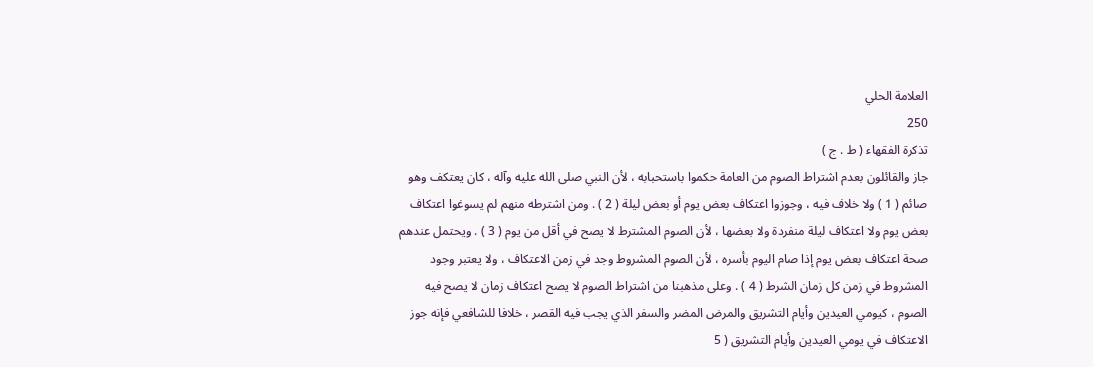العلامة الحلي
250
تذكرة الفقهاء ( ط . ج )
جاز والقائلون بعدم اشتراط الصوم من العامة حكموا باستحبابه ، لأن النبي صلى الله عليه وآله ، كان يعتكف وهو صائم ( 1 ) ولا خلاف فيه ، وجوزوا اعتكاف بعض يوم أو بعض ليلة ( 2 ) . ومن اشترطه منهم لم يسوغوا اعتكاف بعض يوم ولا اعتكاف ليلة منفردة ولا بعضها ، لأن الصوم المشترط لا يصح في أقل من يوم ( 3 ) . ويحتمل عندهم صحة اعتكاف بعض يوم إذا صام اليوم بأسره ، لأن الصوم المشروط وجد في زمن الاعتكاف ، ولا يعتبر وجود المشروط في زمن كل زمان الشرط ( 4 ) . وعلى مذهبنا من اشتراط الصوم لا يصح اعتكاف زمان لا يصح فيه الصوم ، كيومي العيدين وأيام التشريق والمرض المضر والسفر الذي يجب فيه القصر ، خلافا للشافعي فإنه جوز الاعتكاف في يومي العيدين وأيام التشريق ( 5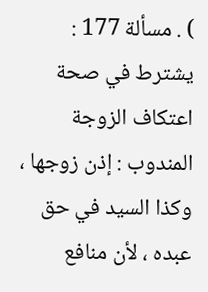) . مسألة 177 : يشترط في صحة اعتكاف الزوجة المندوب : إذن زوجها ، وكذا السيد في حق عبده ، لأن منافع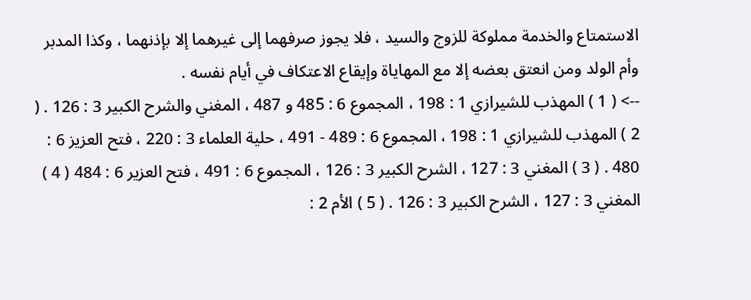الاستمتاع والخدمة مملوكة للزوج والسيد ، فلا يجوز صرفهما إلى غيرهما إلا بإذنهما ، وكذا المدبر وأم الولد ومن انعتق بعضه إلا مع المهاياة وإيقاع الاعتكاف في أيام نفسه .
--> ( 1 ) المهذب للشيرازي 1 : 198 ، المجموع 6 : 485 و 487 ، المغني والشرح الكبير 3 : 126 . ( 2 ) المهذب للشيرازي 1 : 198 ، المجموع 6 : 489 - 491 ، حلية العلماء 3 : 220 ، فتح العزيز 6 : 480 . ( 3 ) المغني 3 : 127 ، الشرح الكبير 3 : 126 ، المجموع 6 : 491 ، فتح العزير 6 : 484 ( 4 ) المغني 3 : 127 ، الشرح الكبير 3 : 126 . ( 5 ) الأم 2 :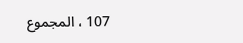107 ، المجموع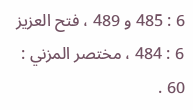6 : 485 و 489 ، فتح العزيز 6 : 484 ، مختصر المزني : 60 .